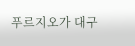푸르지오가 대구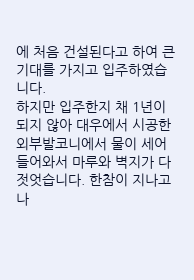에 처음 건설된다고 하여 큰 기대를 가지고 입주하였습니다.
하지만 입주한지 채 1년이 되지 않아 대우에서 시공한 외부발코니에서 물이 세어들어와서 마루와 벽지가 다 젓엇습니다. 한참이 지나고 나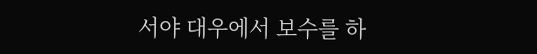서야 대우에서 보수를 하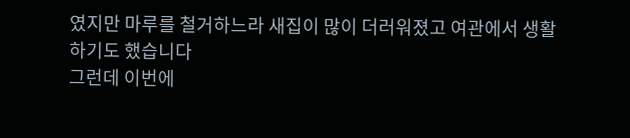였지만 마루를 철거하느라 새집이 많이 더러워졌고 여관에서 생활하기도 했습니다
그런데 이번에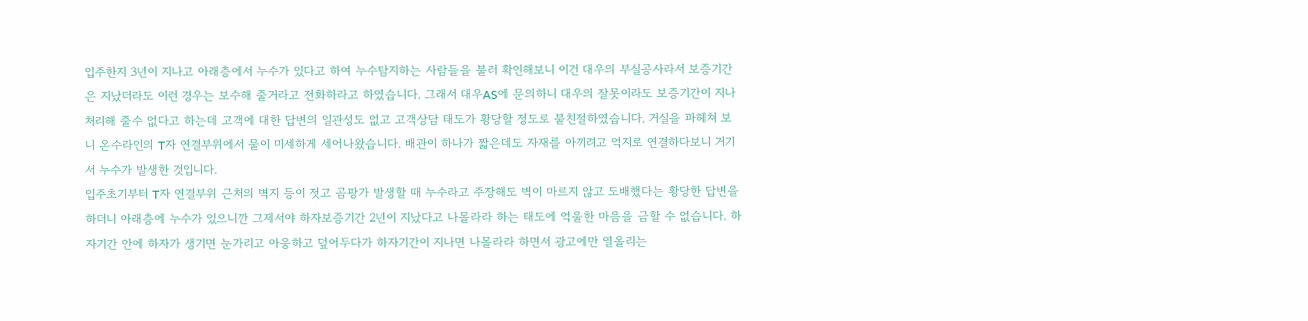입주한지 3년이 지나고 아래층에서 누수가 있다고 하여 누수탐지하는 사람들을 불러 확인해보니 이건 대우의 부실공사라서 보증기간은 지났더라도 이런 경우는 보수해 줄거라고 전화하라고 하였습니다. 그래서 대우AS에 문의하니 대우의 잘못이라도 보증기간이 지나 처리해 줄수 없다고 하는데 고객에 대한 답변의 일관성도 없고 고객상담 태도가 황당할 정도로 불친절하였습니다. 거실을 파헤쳐 보니 온수라인의 T자 연결부위에서 물이 미세하게 세어나왔습니다. 배관이 하나가 짧은데도 자재를 아끼려고 억지로 연결하다보니 거기서 누수가 발생한 것입니다.
입주초기부터 T자 연결부위 근처의 벽지 등이 젓고 곰팡가 발생할 때 누수라고 주장해도 벽이 마르지 않고 도배했다는 황당한 답변을 하더니 아래층에 누수가 있으니깐 그제서야 하자보증기간 2년이 지났다고 나몰라라 하는 태도에 억울한 마음을 금할 수 없습니다. 하자기간 안에 하자가 생기면 눈가리고 아웅하고 덮어두다가 하자기간이 지나면 나몰라라 하면서 광고에만 열올리는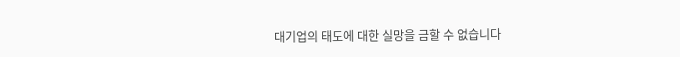대기업의 태도에 대한 실망을 금할 수 없습니다